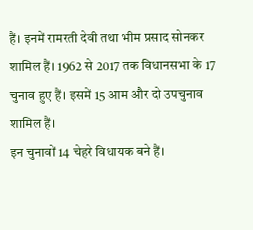हैं। इनमें रामरती देवी तथा भीम प्रसाद सोनकर शामिल हैं। 1962 से 2017 तक विधानसभा के 17 चुनाव हुए हैं। इसमें 15 आम और दो उपचुनाव शामिल हैं।
इन चुनावों 14 चेहरे विधायक बने हैं।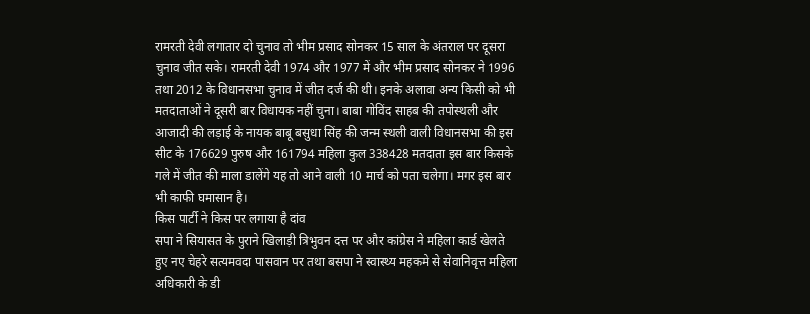रामरती देवी लगातार दो चुनाव तो भीम प्रसाद सोनकर 15 साल के अंतराल पर दूसरा चुनाव जीत सके। रामरती देवी 1974 और 1977 में और भीम प्रसाद सोनकर ने 1996 तथा 2012 के विधानसभा चुनाव में जीत दर्ज की थी। इनके अलावा अन्य किसी को भी मतदाताओं ने दूसरी बार विधायक नहीं चुना। बाबा गोविंद साहब की तपोस्थली और आजादी की लड़ाई के नायक बाबू बसुधा सिंह की जन्म स्थली वाली विधानसभा की इस सीट के 176629 पुरुष और 161794 महिला कुल 338428 मतदाता इस बार किसके गले में जीत की माला डालेंगे यह तो आने वाली 10 मार्च को पता चलेगा। मगर इस बार भी काफी घमासान है।
किस पार्टी ने किस पर लगाया है दांव
सपा ने सियासत के पुराने खिलाड़ी त्रिभुवन दत्त पर और कांग्रेस ने महिला कार्ड खेलते हुए नए चेहरे सत्यमवदा पासवान पर तथा बसपा ने स्वास्थ्य महकमे से सेवानिवृत्त महिला अधिकारी के डी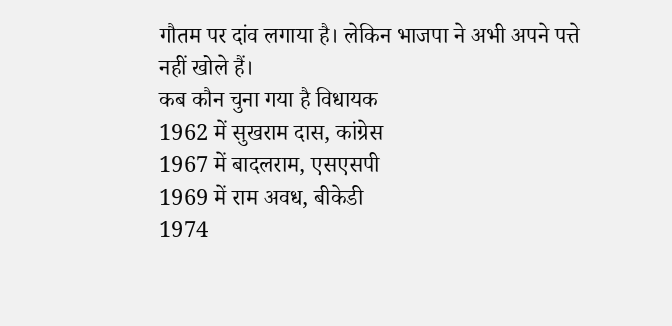गौतम पर दांव लगाया है। लेकिन भाजपा ने अभी अपने पत्ते नहीं खोले हैं।
कब कौन चुना गया है विधायक
1962 में सुखराम दास, कांग्रेस
1967 में बादलराम, एसएसपी
1969 में राम अवध, बीकेडी
1974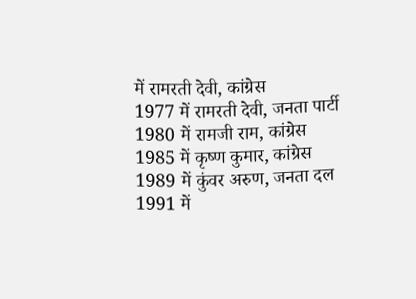में रामरती देवी, कांग्रेस
1977 में रामरती देवी, जनता पार्टी
1980 में रामजी राम, कांग्रेस
1985 में कृष्ण कुमार, कांग्रेस
1989 में कुंवर अरुण, जनता दल
1991 में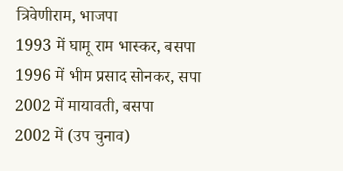त्रिवेणीराम, भाजपा
1993 में घामू राम भास्कर, बसपा
1996 में भीम प्रसाद सोनकर, सपा
2002 में मायावती, बसपा
2002 में (उप चुनाव)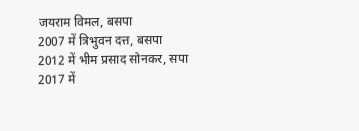जयराम विमल, बसपा
2007 में त्रिभुवन दत्त, बसपा
2012 में भीम प्रसाद सोनकर, सपा
2017 में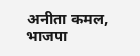अनीता कमल, भाजपा